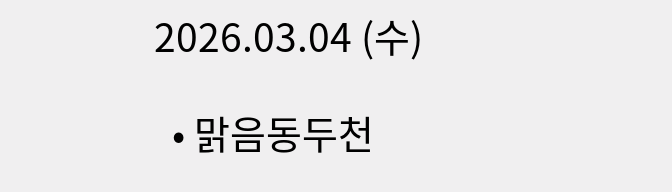2026.03.04 (수)

  • 맑음동두천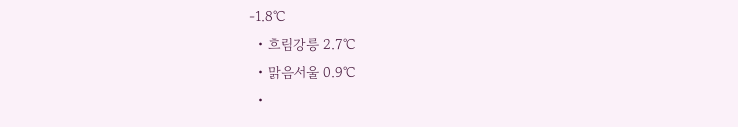-1.8℃
  • 흐림강릉 2.7℃
  • 맑음서울 0.9℃
  •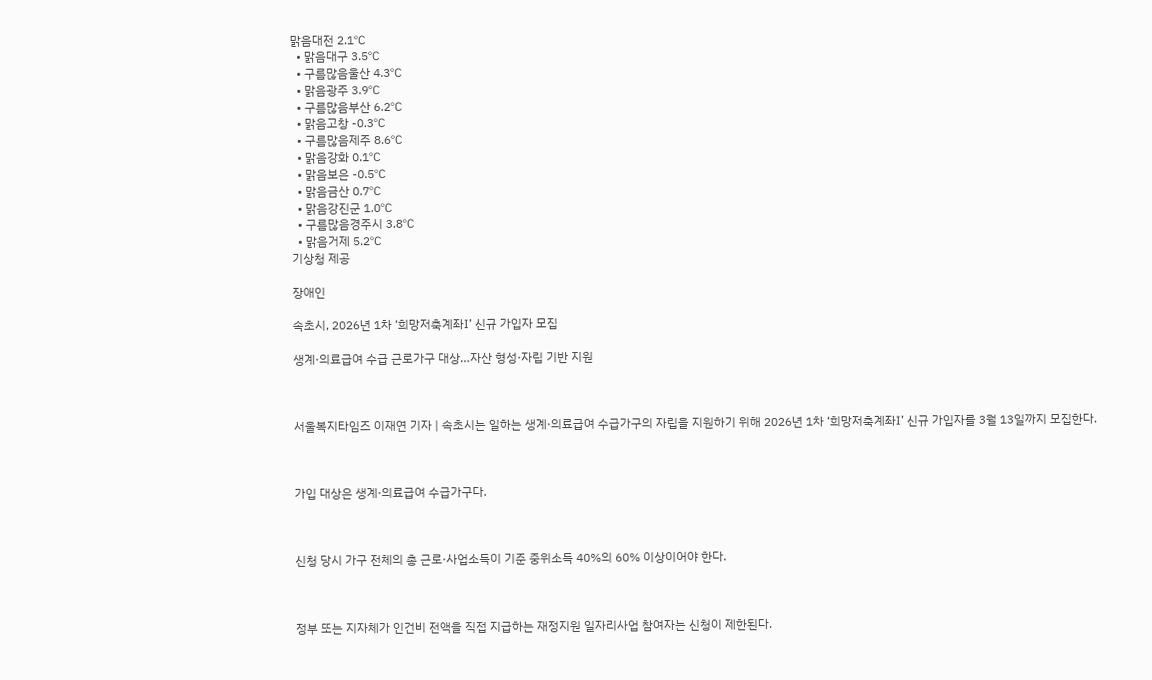맑음대전 2.1℃
  • 맑음대구 3.5℃
  • 구름많음울산 4.3℃
  • 맑음광주 3.9℃
  • 구름많음부산 6.2℃
  • 맑음고창 -0.3℃
  • 구름많음제주 8.6℃
  • 맑음강화 0.1℃
  • 맑음보은 -0.5℃
  • 맑음금산 0.7℃
  • 맑음강진군 1.0℃
  • 구름많음경주시 3.8℃
  • 맑음거제 5.2℃
기상청 제공

장애인

속초시, 2026년 1차 ‘희망저축계좌Ⅰ’ 신규 가입자 모집

생계·의료급여 수급 근로가구 대상…자산 형성·자립 기반 지원



서울복지타임즈 이재연 기자 | 속초시는 일하는 생계·의료급여 수급가구의 자립을 지원하기 위해 2026년 1차 ‘희망저축계좌Ⅰ’ 신규 가입자를 3월 13일까지 모집한다.



가입 대상은 생계·의료급여 수급가구다.



신청 당시 가구 전체의 총 근로·사업소득이 기준 중위소득 40%의 60% 이상이어야 한다.



정부 또는 지자체가 인건비 전액을 직접 지급하는 재정지원 일자리사업 참여자는 신청이 제한된다.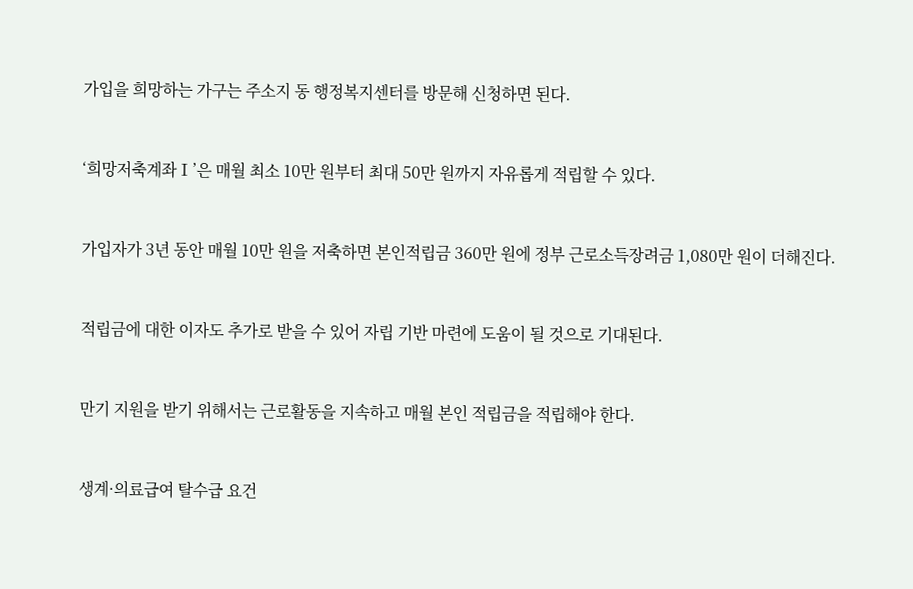가입을 희망하는 가구는 주소지 동 행정복지센터를 방문해 신청하면 된다.



‘희망저축계좌Ⅰ’은 매월 최소 10만 원부터 최대 50만 원까지 자유롭게 적립할 수 있다.



가입자가 3년 동안 매월 10만 원을 저축하면 본인적립금 360만 원에 정부 근로소득장려금 1,080만 원이 더해진다.



적립금에 대한 이자도 추가로 받을 수 있어 자립 기반 마련에 도움이 될 것으로 기대된다.



만기 지원을 받기 위해서는 근로활동을 지속하고 매월 본인 적립금을 적립해야 한다.



생계·의료급여 탈수급 요건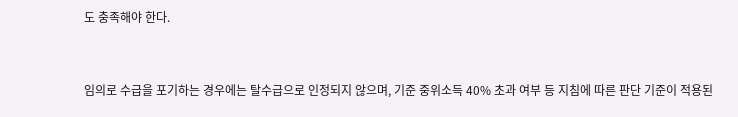도 충족해야 한다.



임의로 수급을 포기하는 경우에는 탈수급으로 인정되지 않으며, 기준 중위소득 40% 초과 여부 등 지침에 따른 판단 기준이 적용된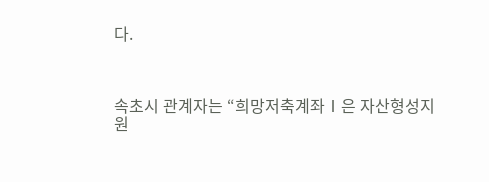다.



속초시 관계자는 “희망저축계좌Ⅰ은 자산형성지원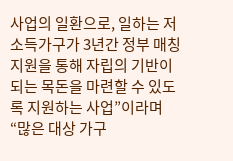사업의 일환으로, 일하는 저소득가구가 3년간 정부 매칭 지원을 통해 자립의 기반이 되는 목돈을 마련할 수 있도록 지원하는 사업”이라며 “많은 대상 가구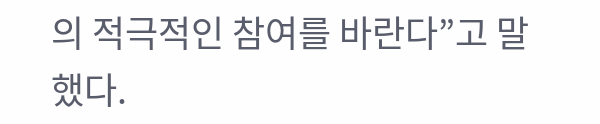의 적극적인 참여를 바란다”고 말했다.